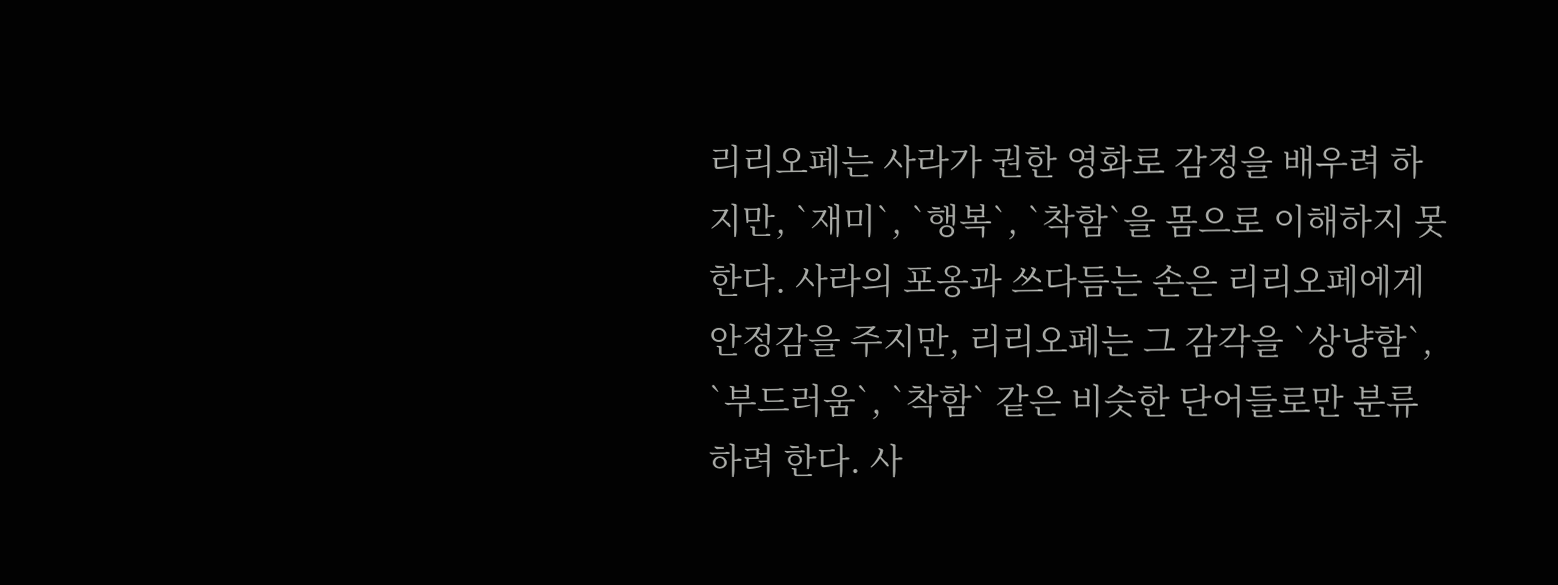리리오페는 사라가 권한 영화로 감정을 배우려 하지만, `재미`, `행복`, `착함`을 몸으로 이해하지 못한다. 사라의 포옹과 쓰다듬는 손은 리리오페에게 안정감을 주지만, 리리오페는 그 감각을 `상냥함`, `부드러움`, `착함` 같은 비슷한 단어들로만 분류하려 한다. 사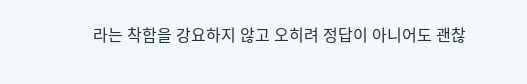라는 착함을 강요하지 않고 오히려 정답이 아니어도 괜찮